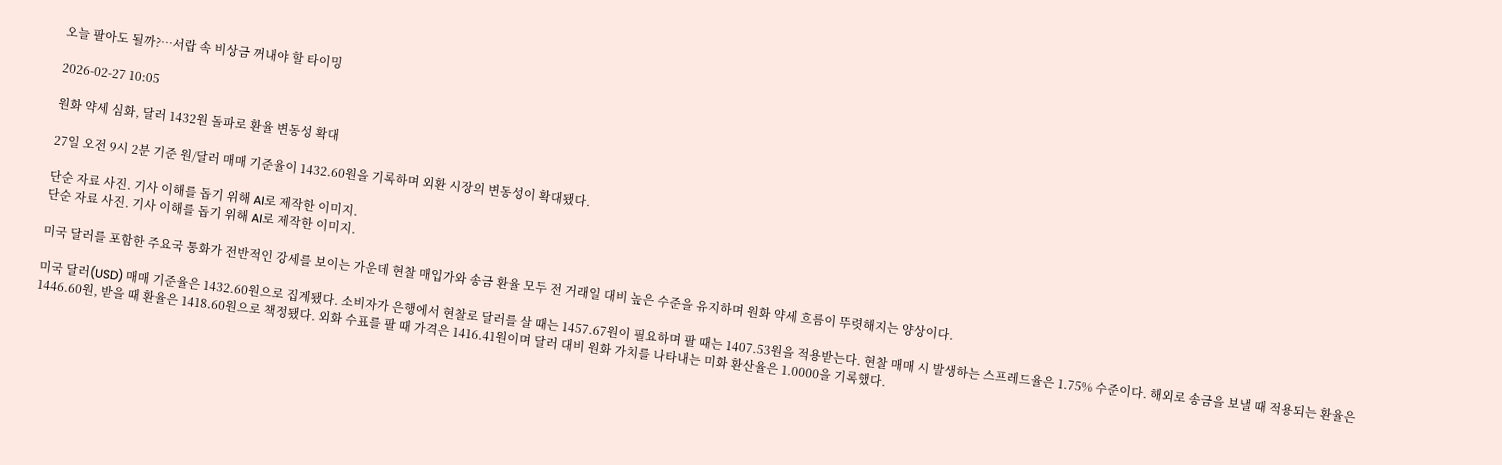오늘 팔아도 될까?…서랍 속 비상금 꺼내야 할 타이밍

2026-02-27 10:05

원화 약세 심화, 달러 1432원 돌파로 환율 변동성 확대

27일 오전 9시 2분 기준 원/달러 매매 기준율이 1432.60원을 기록하며 외환 시장의 변동성이 확대됐다.

단순 자료 사진. 기사 이해를 돕기 위해 AI로 제작한 이미지.
단순 자료 사진. 기사 이해를 돕기 위해 AI로 제작한 이미지.

미국 달러를 포함한 주요국 통화가 전반적인 강세를 보이는 가운데 현찰 매입가와 송금 환율 모두 전 거래일 대비 높은 수준을 유지하며 원화 약세 흐름이 뚜렷해지는 양상이다.

미국 달러(USD) 매매 기준율은 1432.60원으로 집계됐다. 소비자가 은행에서 현찰로 달러를 살 때는 1457.67원이 필요하며 팔 때는 1407.53원을 적용받는다. 현찰 매매 시 발생하는 스프레드율은 1.75% 수준이다. 해외로 송금을 보낼 때 적용되는 환율은 1446.60원, 받을 때 환율은 1418.60원으로 책정됐다. 외화 수표를 팔 때 가격은 1416.41원이며 달러 대비 원화 가치를 나타내는 미화 환산율은 1.0000을 기록했다.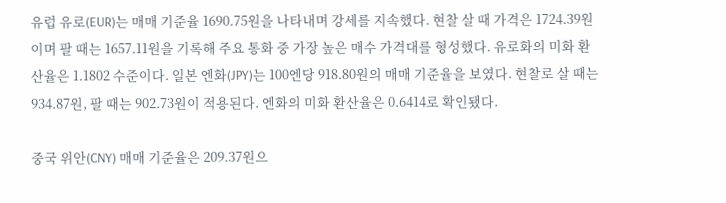유럽 유로(EUR)는 매매 기준율 1690.75원을 나타내며 강세를 지속했다. 현찰 살 때 가격은 1724.39원이며 팔 때는 1657.11원을 기록해 주요 통화 중 가장 높은 매수 가격대를 형성했다. 유로화의 미화 환산율은 1.1802 수준이다. 일본 엔화(JPY)는 100엔당 918.80원의 매매 기준율을 보였다. 현찰로 살 때는 934.87원, 팔 때는 902.73원이 적용된다. 엔화의 미화 환산율은 0.6414로 확인됐다.

중국 위안(CNY) 매매 기준율은 209.37원으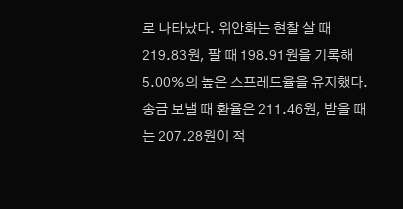로 나타났다. 위안화는 현찰 살 때 219.83원, 팔 때 198.91원을 기록해 5.00%의 높은 스프레드율을 유지했다. 송금 보낼 때 환율은 211.46원, 받을 때는 207.28원이 적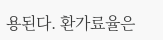용된다. 환가료율은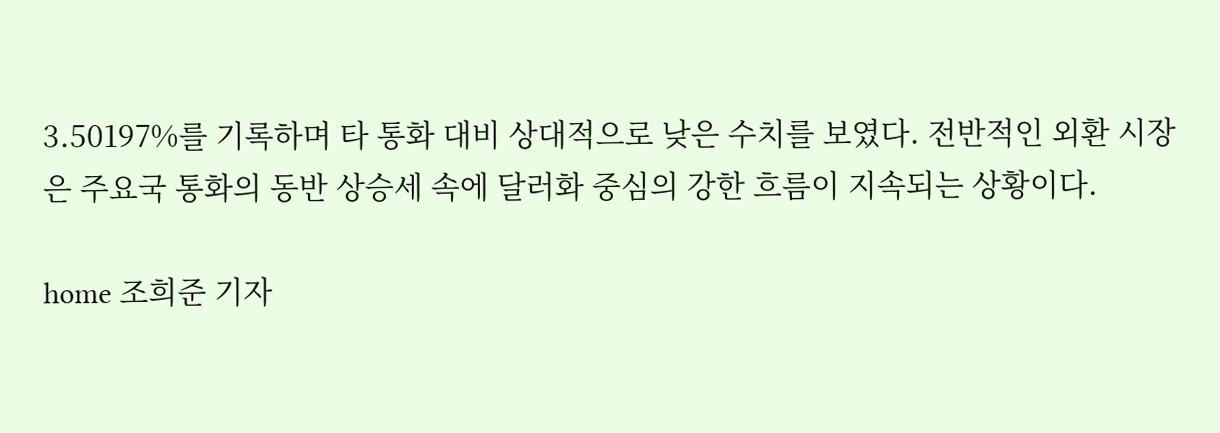3.50197%를 기록하며 타 통화 대비 상대적으로 낮은 수치를 보였다. 전반적인 외환 시장은 주요국 통화의 동반 상승세 속에 달러화 중심의 강한 흐름이 지속되는 상황이다.

home 조희준 기자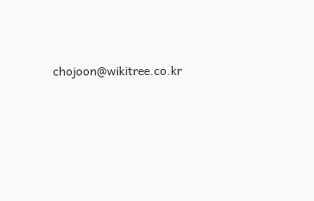chojoon@wikitree.co.kr